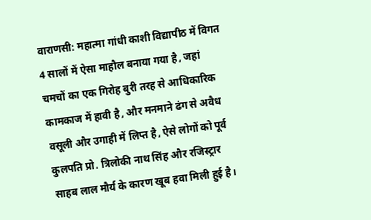वाराणसी: महात्मा गांधी काशी विद्यापीठ में विगत 4 सालों में ऐसा माहौल बनाया गया है, जहां चमचों का एक गिरोह बुरी तरह से आधिकारिक कामकाज में हावी है, और मनमाने ढंग से अवैध वसूली और उगाही में लिप्त है, ऐसे लोगों को पूर्व कुलपति प्रो. त्रिलोकी नाथ सिंह और रजिस्ट्रार साहब लाल मौर्य के कारण खूब हवा मिली हुई है।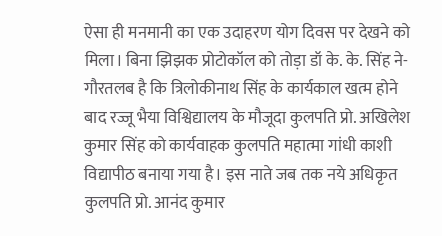ऐसा ही मनमानी का एक उदाहरण योग दिवस पर देखने को मिला। बिना झिझक प्रोटोकॉल को तोड़ा डॉ के. के. सिंह ने-
गौरतलब है कि त्रिलोकीनाथ सिंह के कार्यकाल खत्म होने बाद रज्जू भैया विश्विद्यालय के मौजूदा कुलपति प्रो. अखिलेश कुमार सिंह को कार्यवाहक कुलपति महात्मा गांधी काशी विद्यापीठ बनाया गया है। इस नाते जब तक नये अधिकृत कुलपति प्रो. आनंद कुमार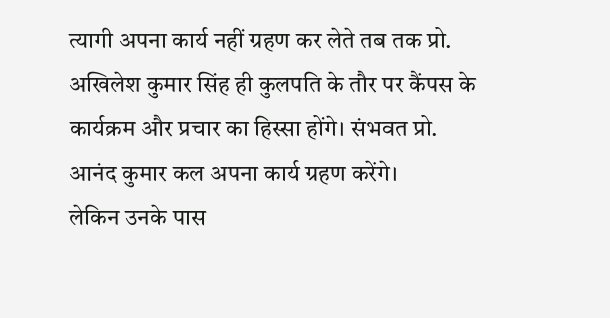त्यागी अपना कार्य नहीं ग्रहण कर लेते तब तक प्रो. अखिलेश कुमार सिंह ही कुलपति के तौर पर कैंपस के कार्यक्रम और प्रचार का हिस्सा होंगे। संभवत प्रो. आनंद कुमार कल अपना कार्य ग्रहण करेंगे।
लेकिन उनके पास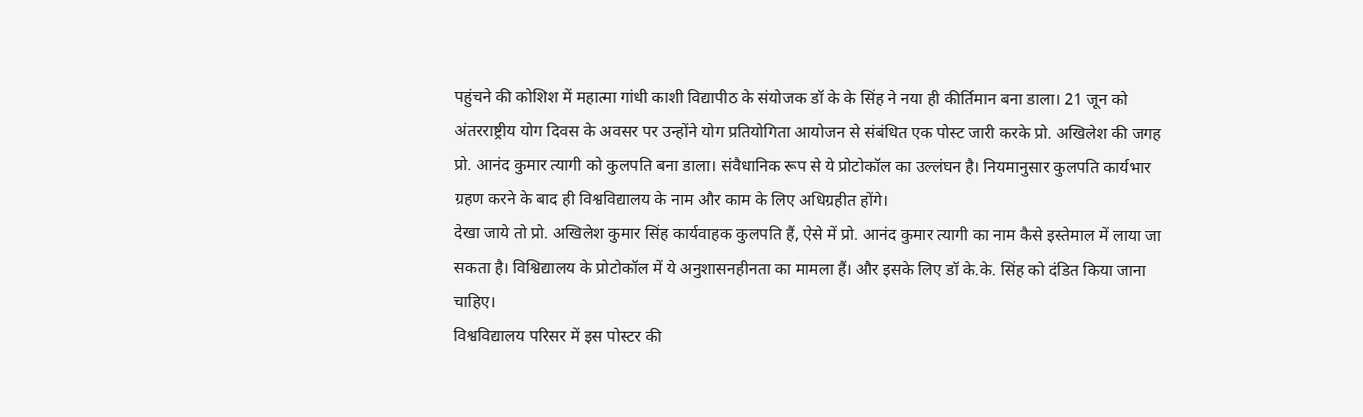पहुंचने की कोशिश में महात्मा गांधी काशी विद्यापीठ के संयोजक डॉ के के सिंह ने नया ही कीर्तिमान बना डाला। 21 जून को अंतरराष्ट्रीय योग दिवस के अवसर पर उन्होंने योग प्रतियोगिता आयोजन से संबंधित एक पोस्ट जारी करके प्रो. अखिलेश की जगह प्रो. आनंद कुमार त्यागी को कुलपति बना डाला। संवैधानिक रूप से ये प्रोटोकॉल का उल्लंघन है। नियमानुसार कुलपति कार्यभार ग्रहण करने के बाद ही विश्वविद्यालय के नाम और काम के लिए अधिग्रहीत होंगे।
देखा जाये तो प्रो. अखिलेश कुमार सिंह कार्यवाहक कुलपति हैं, ऐसे में प्रो. आनंद कुमार त्यागी का नाम कैसे इस्तेमाल में लाया जा सकता है। विश्विद्यालय के प्रोटोकॉल में ये अनुशासनहीनता का मामला हैं। और इसके लिए डॉ के.के. सिंह को दंडित किया जाना चाहिए।
विश्वविद्यालय परिसर में इस पोस्टर की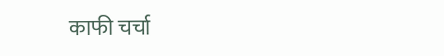काफी चर्चा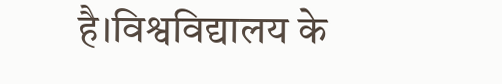है।विश्वविद्यालय के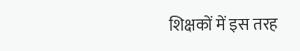शिक्षकों में इस तरह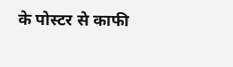के पोस्टर से काफी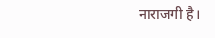नाराजगी है।